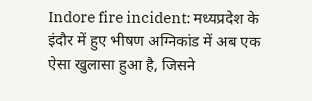Indore fire incident: मध्यप्रदेश के इंदौर में हुए भीषण अग्निकांड में अब एक ऐसा खुलासा हुआ है, जिसने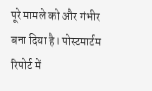पूरे मामले को और गंभीर बना दिया है। पोस्टमार्टम रिपोर्ट में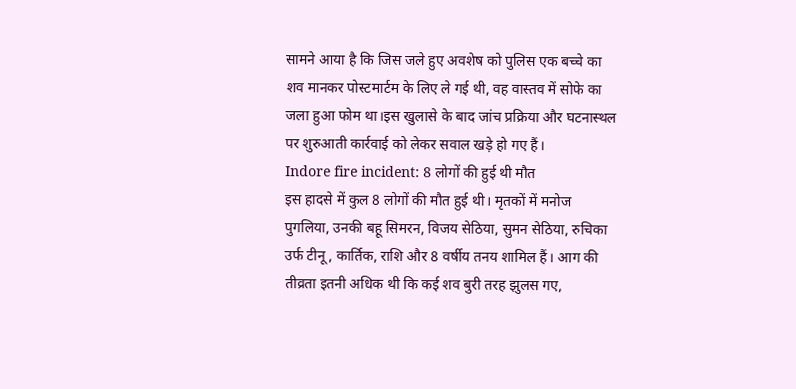सामने आया है कि जिस जले हुए अवशेष को पुलिस एक बच्चे का शव मानकर पोस्टमार्टम के लिए ले गई थी, वह वास्तव में सोफे का जला हुआ फोम था।इस खुलासे के बाद जांच प्रक्रिया और घटनास्थल पर शुरुआती कार्रवाई को लेकर सवाल खड़े हो गए हैं।
Indore fire incident: 8 लोगों की हुई थी मौत
इस हादसे में कुल 8 लोगों की मौत हुई थी। मृतकों में मनोज पुगलिया, उनकी बहू सिमरन, विजय सेठिया, सुमन सेठिया, रुचिका उर्फ टीनू, कार्तिक, राशि और 8 वर्षीय तनय शामिल हैं। आग की तीव्रता इतनी अधिक थी कि कई शव बुरी तरह झुलस गए,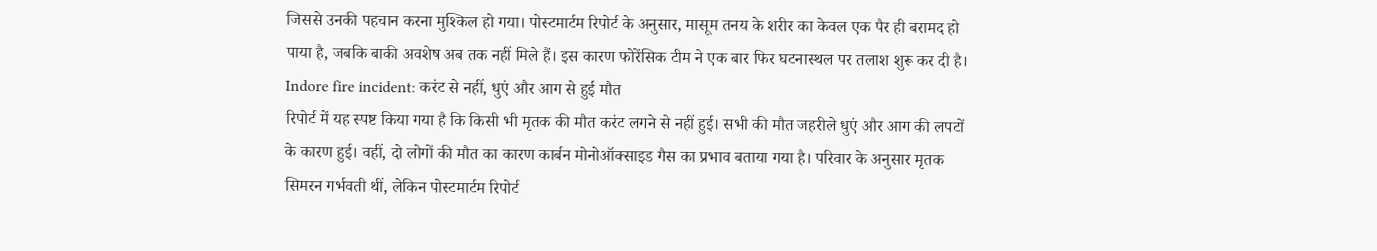जिससे उनकी पहचान करना मुश्किल हो गया। पोस्टमार्टम रिपोर्ट के अनुसार, मासूम तनय के शरीर का केवल एक पैर ही बरामद हो पाया है, जबकि बाकी अवशेष अब तक नहीं मिले हैं। इस कारण फोरेंसिक टीम ने एक बार फिर घटनास्थल पर तलाश शुरू कर दी है।
Indore fire incident: करंट से नहीं, धुएं और आग से हुई मौत
रिपोर्ट में यह स्पष्ट किया गया है कि किसी भी मृतक की मौत करंट लगने से नहीं हुई। सभी की मौत जहरीले धुएं और आग की लपटों के कारण हुई। वहीं, दो लोगों की मौत का कारण कार्बन मोनोऑक्साइड गैस का प्रभाव बताया गया है। परिवार के अनुसार मृतक सिमरन गर्भवती थीं, लेकिन पोस्टमार्टम रिपोर्ट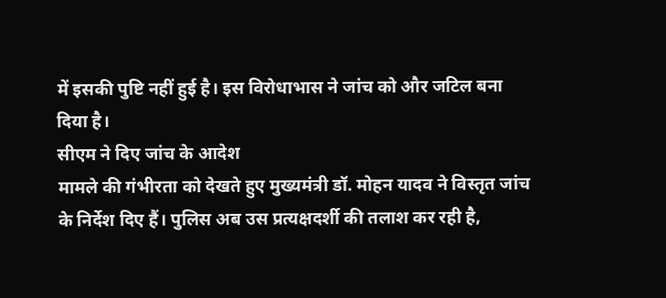में इसकी पुष्टि नहीं हुई है। इस विरोधाभास ने जांच को और जटिल बना दिया है।
सीएम ने दिए जांच के आदेश
मामले की गंभीरता को देखते हुए मुख्यमंत्री डॉ. मोहन यादव ने विस्तृत जांच के निर्देश दिए हैं। पुलिस अब उस प्रत्यक्षदर्शी की तलाश कर रही है,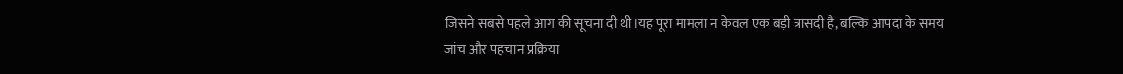जिसने सबसे पहले आग की सूचना दी थी।यह पूरा मामला न केवल एक बड़ी त्रासदी है, बल्कि आपदा के समय जांच और पहचान प्रक्रिया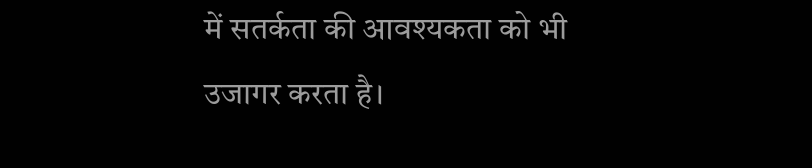में सतर्कता की आवश्यकता को भी उजागर करता है।